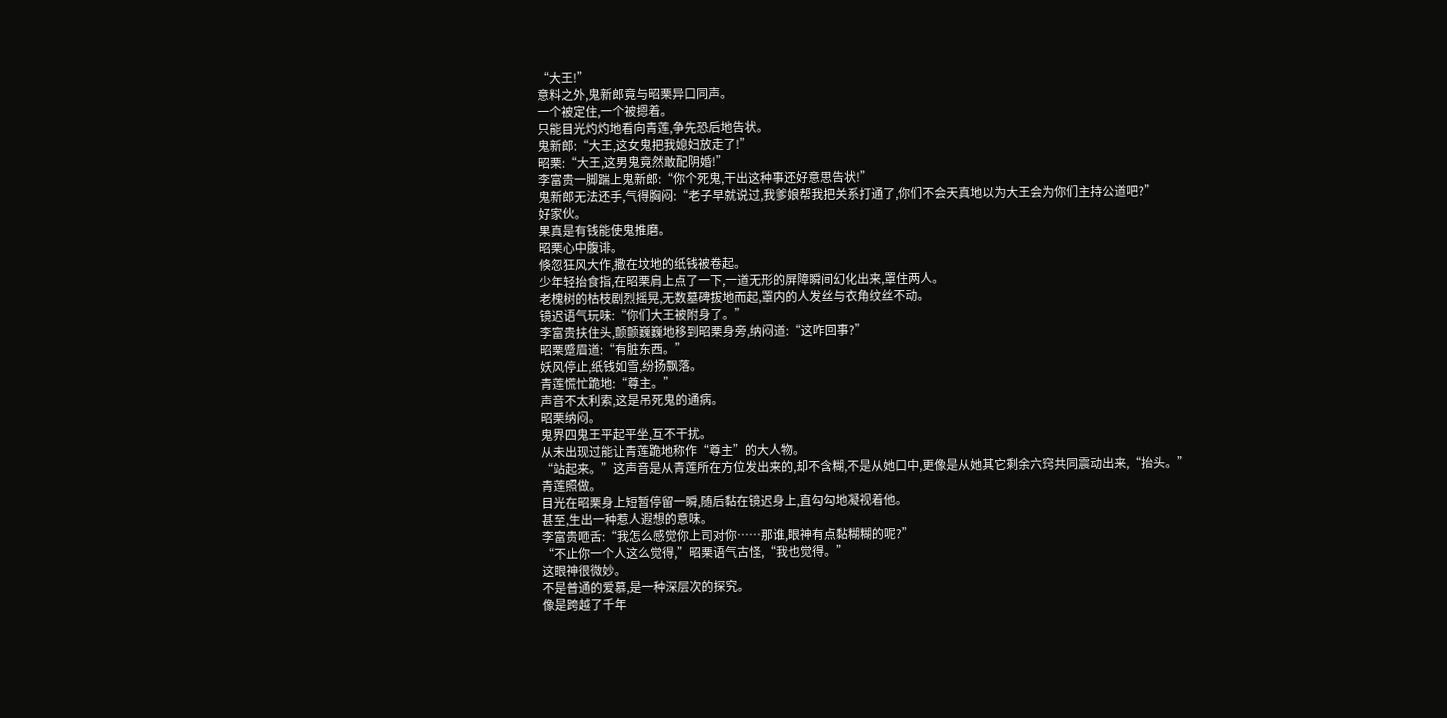“大王!”
意料之外,鬼新郎竟与昭栗异口同声。
一个被定住,一个被摁着。
只能目光灼灼地看向青莲,争先恐后地告状。
鬼新郎:“大王,这女鬼把我媳妇放走了!”
昭栗:“大王,这男鬼竟然敢配阴婚!”
李富贵一脚踹上鬼新郎:“你个死鬼,干出这种事还好意思告状!”
鬼新郎无法还手,气得胸闷:“老子早就说过,我爹娘帮我把关系打通了,你们不会天真地以为大王会为你们主持公道吧?”
好家伙。
果真是有钱能使鬼推磨。
昭栗心中腹诽。
倏忽狂风大作,撒在坟地的纸钱被卷起。
少年轻抬食指,在昭栗肩上点了一下,一道无形的屏障瞬间幻化出来,罩住两人。
老槐树的枯枝剧烈摇晃,无数墓碑拔地而起,罩内的人发丝与衣角纹丝不动。
镜迟语气玩味:“你们大王被附身了。”
李富贵扶住头,颤颤巍巍地移到昭栗身旁,纳闷道:“这咋回事?”
昭栗蹙眉道:“有脏东西。”
妖风停止,纸钱如雪,纷扬飘落。
青莲慌忙跪地:“尊主。”
声音不太利索,这是吊死鬼的通病。
昭栗纳闷。
鬼界四鬼王平起平坐,互不干扰。
从未出现过能让青莲跪地称作“尊主”的大人物。
“站起来。”这声音是从青莲所在方位发出来的,却不含糊,不是从她口中,更像是从她其它剩余六窍共同震动出来,“抬头。”
青莲照做。
目光在昭栗身上短暂停留一瞬,随后黏在镜迟身上,直勾勾地凝视着他。
甚至,生出一种惹人遐想的意味。
李富贵咂舌:“我怎么感觉你上司对你……那谁,眼神有点黏糊糊的呢?”
“不止你一个人这么觉得,”昭栗语气古怪,“我也觉得。”
这眼神很微妙。
不是普通的爱慕,是一种深层次的探究。
像是跨越了千年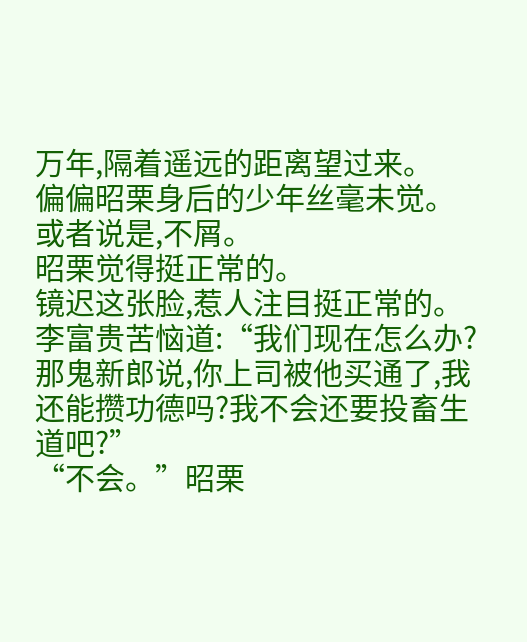万年,隔着遥远的距离望过来。
偏偏昭栗身后的少年丝毫未觉。
或者说是,不屑。
昭栗觉得挺正常的。
镜迟这张脸,惹人注目挺正常的。
李富贵苦恼道:“我们现在怎么办?那鬼新郎说,你上司被他买通了,我还能攒功德吗?我不会还要投畜生道吧?”
“不会。”昭栗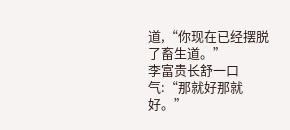道,“你现在已经摆脱了畜生道。”
李富贵长舒一口气:“那就好那就好。”